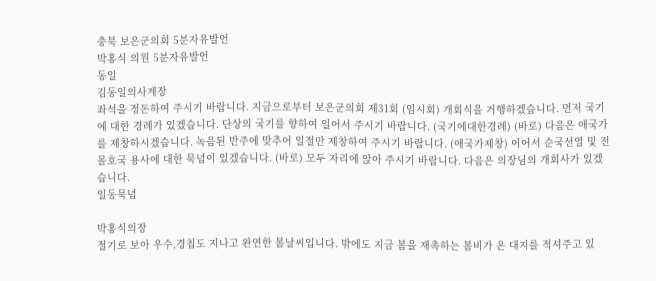충북 보은군의회 5분자유발언
박홍식 의원 5분자유발언
동일
김동일의사계장
좌석을 정돈하여 주시기 바랍니다. 지금으로부터 보은군의회 제31회 (임시회) 개회식을 거행하겠습니다. 먼저 국기에 대한 경례가 있겠습니다. 단상의 국기를 향하여 일어서 주시기 바랍니다. (국기에대한경례) (바로) 다음은 애국가를 제창하시겠습니다. 녹음된 반주에 맞추어 일절만 제창하여 주시기 바랍니다. (애국가제창) 이어서 순국선열 및 전몰호국 용사에 대한 묵념이 있겠습니다. (바로) 모두 자리에 앉아 주시기 바랍니다. 다음은 의장님의 개회사가 있겠습니다.
일동묵념

박홍식의장
절기로 보아 우수,경칩도 지나고 완연한 봄날씨입니다. 밖에도 지금 봄을 재촉하는 봄비가 온 대지를 적셔주고 있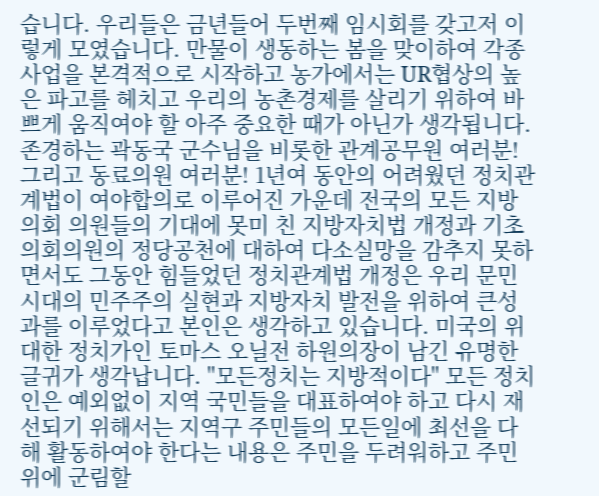습니다. 우리들은 금년들어 두번째 임시회를 갖고저 이렇게 모였습니다. 만물이 생동하는 봄을 맞이하여 각종사업을 본격적으로 시작하고 농가에서는 UR협상의 높은 파고를 헤치고 우리의 농촌경제를 살리기 위하여 바쁘게 움직여야 할 아주 중요한 때가 아닌가 생각됩니다. 존경하는 곽동국 군수님을 비롯한 관계공무원 여러분! 그리고 동료의원 여러분! 1년여 동안의 어려웠던 정치관계법이 여야합의로 이루어진 가운데 전국의 모든 지방의회 의원들의 기대에 못미 친 지방자치법 개정과 기초 의회의원의 정당공천에 대하여 다소실망을 감추지 못하면서도 그동안 힘들었던 정치관계법 개정은 우리 문민시대의 민주주의 실현과 지방자치 발전을 위하여 큰성과를 이루었다고 본인은 생각하고 있습니다. 미국의 위대한 정치가인 토마스 오닐전 하원의장이 남긴 유명한 글귀가 생각납니다. "모든정치는 지방적이다" 모든 정치인은 예외없이 지역 국민들을 대표하여야 하고 다시 재선되기 위해서는 지역구 주민들의 모든일에 최선을 다해 활동하여야 한다는 내용은 주민을 두려워하고 주민위에 군림할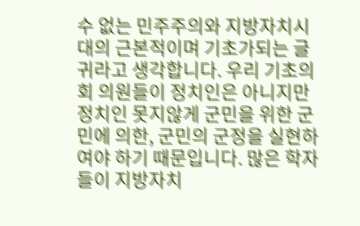수 없는 민주주의와 지방자치시대의 근본적이며 기초가되는 글귀라고 생각합니다. 우리 기초의회 의원들이 정치인은 아니지만 정치인 못지않게 군민을 위한 군민에 의한, 군민의 군정을 실현하여야 하기 때문입니다. 많은 학자들이 지방자치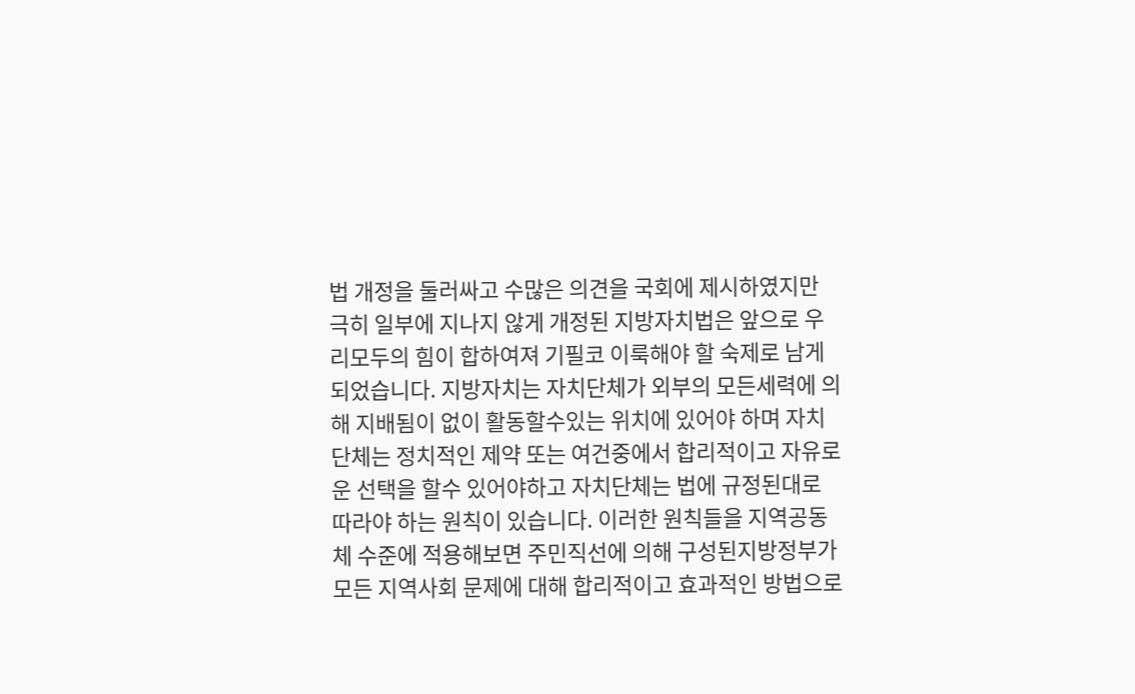법 개정을 둘러싸고 수많은 의견을 국회에 제시하였지만 극히 일부에 지나지 않게 개정된 지방자치법은 앞으로 우리모두의 힘이 합하여져 기필코 이룩해야 할 숙제로 남게 되었습니다. 지방자치는 자치단체가 외부의 모든세력에 의해 지배됨이 없이 활동할수있는 위치에 있어야 하며 자치단체는 정치적인 제약 또는 여건중에서 합리적이고 자유로운 선택을 할수 있어야하고 자치단체는 법에 규정된대로 따라야 하는 원칙이 있습니다. 이러한 원칙들을 지역공동체 수준에 적용해보면 주민직선에 의해 구성된지방정부가 모든 지역사회 문제에 대해 합리적이고 효과적인 방법으로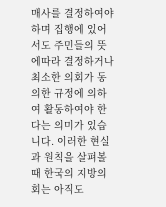매사를 결정하여야 하며 집행에 있어서도 주민들의 뜻에따라 결정하거나 최소한 의회가 동의한 규정에 의하여 활동하여야 한다는 의미가 있습니다. 이러한 현실과 원칙을 살펴볼때 한국의 지방의회는 아직도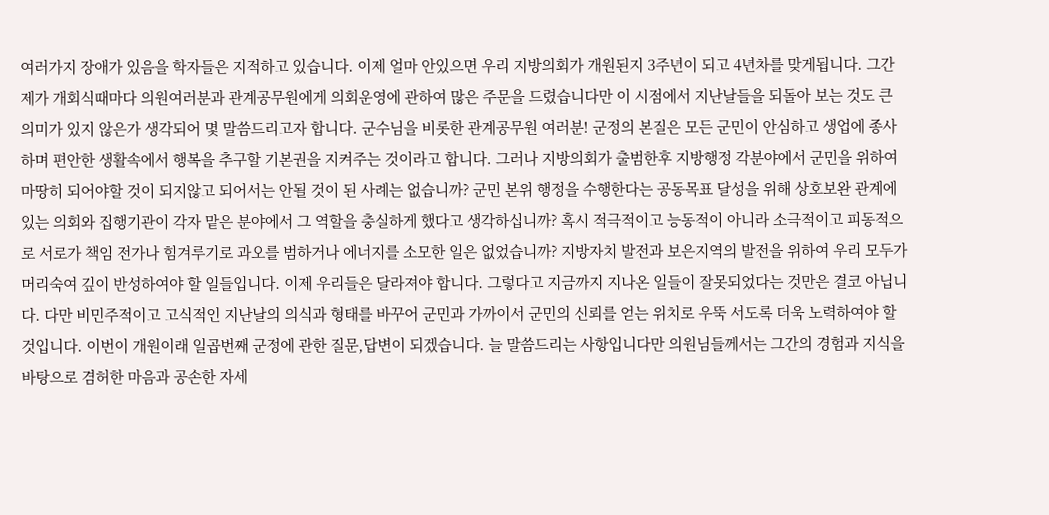여러가지 장애가 있음을 학자들은 지적하고 있습니다. 이제 얼마 안있으면 우리 지방의회가 개원된지 3주년이 되고 4년차를 맞게됩니다. 그간 제가 개회식때마다 의원여러분과 관계공무원에게 의회운영에 관하여 많은 주문을 드렸습니다만 이 시점에서 지난날들을 되돌아 보는 것도 큰 의미가 있지 않은가 생각되어 몇 말씀드리고자 합니다. 군수님을 비롯한 관계공무원 여러분! 군정의 본질은 모든 군민이 안심하고 생업에 종사하며 편안한 생활속에서 행복을 추구할 기본권을 지켜주는 것이라고 합니다. 그러나 지방의회가 출범한후 지방행정 각분야에서 군민을 위하여 마땅히 되어야할 것이 되지않고 되어서는 안될 것이 된 사례는 없습니까? 군민 본위 행정을 수행한다는 공동목표 달성을 위해 상호보완 관계에 있는 의회와 집행기관이 각자 맡은 분야에서 그 역할을 충실하게 했다고 생각하십니까? 혹시 적극적이고 능동적이 아니라 소극적이고 피동적으로 서로가 책임 전가나 힘겨루기로 과오를 범하거나 에너지를 소모한 일은 없었습니까? 지방자치 발전과 보은지역의 발전을 위하여 우리 모두가 머리숙여 깊이 반성하여야 할 일들입니다. 이제 우리들은 달라져야 합니다. 그렇다고 지금까지 지나온 일들이 잘못되었다는 것만은 결코 아닙니다. 다만 비민주적이고 고식적인 지난날의 의식과 형태를 바꾸어 군민과 가까이서 군민의 신뢰를 얻는 위치로 우뚝 서도록 더욱 노력하여야 할 것입니다. 이번이 개원이래 일곱번째 군정에 관한 질문,답변이 되겠습니다. 늘 말씀드리는 사항입니다만 의원님들께서는 그간의 경험과 지식을 바탕으로 겸허한 마음과 공손한 자세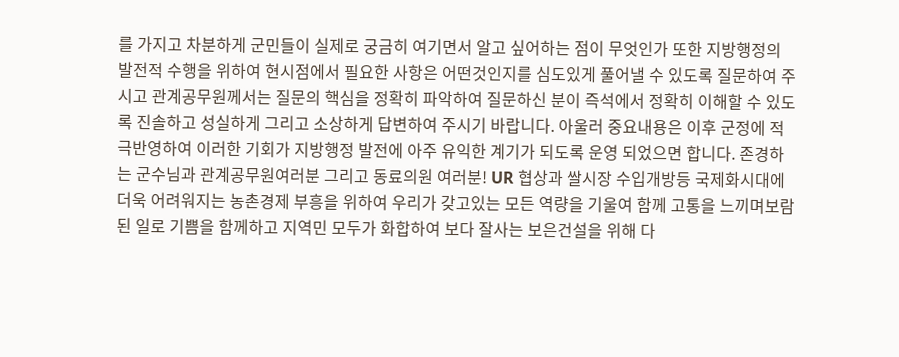를 가지고 차분하게 군민들이 실제로 궁금히 여기면서 알고 싶어하는 점이 무엇인가 또한 지방행정의 발전적 수행을 위하여 현시점에서 필요한 사항은 어떤것인지를 심도있게 풀어낼 수 있도록 질문하여 주시고 관계공무원께서는 질문의 핵심을 정확히 파악하여 질문하신 분이 즉석에서 정확히 이해할 수 있도록 진솔하고 성실하게 그리고 소상하게 답변하여 주시기 바랍니다. 아울러 중요내용은 이후 군정에 적극반영하여 이러한 기회가 지방행정 발전에 아주 유익한 계기가 되도록 운영 되었으면 합니다. 존경하는 군수님과 관계공무원여러분 그리고 동료의원 여러분! UR 협상과 쌀시장 수입개방등 국제화시대에 더욱 어려워지는 농촌경제 부흥을 위하여 우리가 갖고있는 모든 역량을 기울여 함께 고통을 느끼며보람된 일로 기쁨을 함께하고 지역민 모두가 화합하여 보다 잘사는 보은건설을 위해 다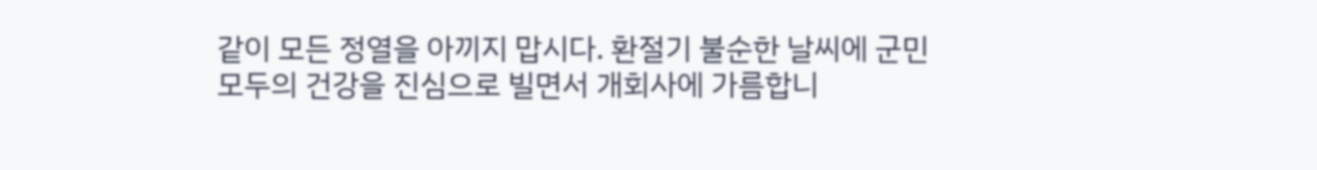같이 모든 정열을 아끼지 맙시다. 환절기 불순한 날씨에 군민 모두의 건강을 진심으로 빌면서 개회사에 가름합니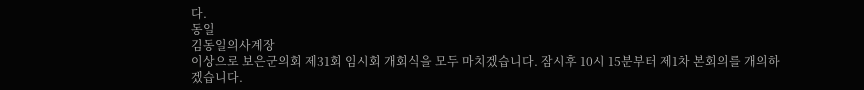다.
동일
김동일의사계장
이상으로 보은군의회 제31회 임시회 개회식을 모두 마치겠습니다. 잠시후 10시 15분부터 제1차 본회의를 개의하겠습니다.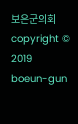보은군의회 copyright © 2019 boeun-gun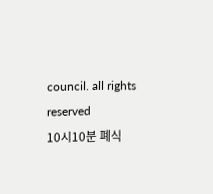council. all rights reserved
10시10분 폐식